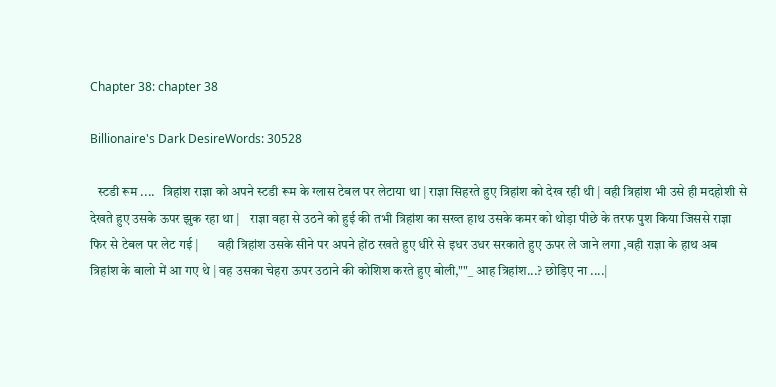Chapter 38: chapter 38

Billionaire's Dark DesireWords: 30528

   स्टडी रूम ....   त्रिहांश राज्ञा को अपने स्टडी रूम के ग्लास टेबल पर लेटाया था | राज्ञा सिहरते हुए त्रिहांश को देख रही थी | वही त्रिहांश भी उसे ही मदहोशी से देखते हुए उसके ऊपर झुक रहा था |    राज्ञा वहा से उठने को हुई की तभी त्रिहांश का सख्त हाथ उसके कमर को थोड़ा पीछे के तरफ पुश किया जिससे राज्ञा फिर से टेबल पर लेट गई |       वही त्रिहांश उसके सीने पर अपने होंठ रखते हुए धीरे से इधर उधर सरकाते हुए ऊपर ले जाने लगा ,वही राज्ञा के हाथ अब त्रिहांश के बालो में आ गए थे | वह उसका चेहरा ऊपर उठाने की कोशिश करते हुए बोली,""_ आह त्रिहांश...? छोड़िए ना ....|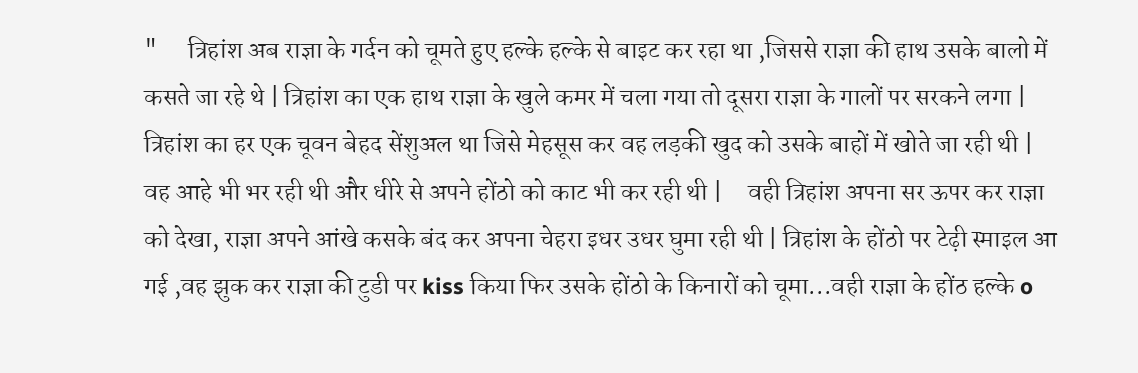"      त्रिहांश अब राज्ञा के गर्दन को चूमते हुए हल्के हल्के से बाइट कर रहा था ,जिससे राज्ञा की हाथ उसके बालो में कसते जा रहे थे | त्रिहांश का एक हाथ राज्ञा के खुले कमर में चला गया तो दूसरा राज्ञा के गालों पर सरकने लगा | त्रिहांश का हर एक चूवन बेहद सेंशुअल था जिसे मेहसूस कर वह लड़की खुद को उसके बाहों में खोते जा रही थी |      वह आहे भी भर रही थी और धीरे से अपने होंठो को काट भी कर रही थी |     वही त्रिहांश अपना सर ऊपर कर राज्ञा को देखा, राज्ञा अपने आंखे कसके बंद कर अपना चेहरा इधर उधर घुमा रही थी | त्रिहांश के होंठो पर टेढ़ी स्माइल आ गई ,वह झुक कर राज्ञा की टुडी पर kiss किया फिर उसके होंठो के किनारों को चूमा...वही राज्ञा के होंठ हल्के o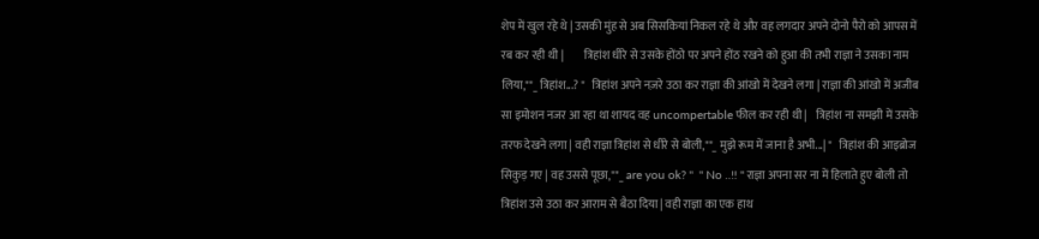शेप में खुल रहे थे | उसकी मुंह से अब सिसकियां निकल रहे थे और वह लगदार अपने दोनो पैरो को आपस में रब कर रही थी |         त्रिहांश धीरे से उसके होंठो पर अपने होंठ रखने को हुआ की तभी राज्ञा ने उसका नाम लिया,""_ त्रिहांश...? "   त्रिहांश अपने नज़रे उठा कर राज्ञा की आंखो में देखने लगा | राज्ञा की आंखो में अजीब सा इमोशन नजर आ रहा था शायद वह uncompertable फील कर रही थी |    त्रिहांश ना समझी में उसके तरफ देखने लगा | वही राज्ञा त्रिहांश से धीरे से बोली,""_ मुझे रूम में जाना है अभी...| "   त्रिहांश की आइब्रोज सिकुड़ गए | वह उससे पूछा,""_ are you ok? "  " No ..!! " राज्ञा अपना सर ना में हिलाते हुए बोली तो त्रिहांश उसे उठा कर आराम से बैठा दिया | वही राज्ञा का एक हाथ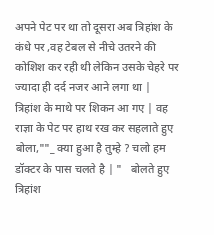अपने पेट पर था तो दूसरा अब त्रिहांश के कंधे पर ,वह टेबल से नीचे उतरने की कोशिश कर रही थी लेकिन उसके चेहरे पर ज्यादा ही दर्द नजर आने लगा था |    त्रिहांश के माथे पर शिकन आ गए | वह राज्ञा के पेट पर हाथ रख कर सहलाते हुए बोला,""_ क्या हुआ है तुम्हे ? चलो हम डॉक्टर के पास चलते है | "   बोलते हुए त्रिहांश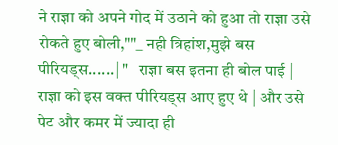ने राज्ञा को अपने गोद में उठाने को हुआ तो राज्ञा उसे रोकते हुए बोली,""_ नही त्रिहांश,मुझे बस पीरियड्स......| "   राज्ञा बस इतना ही बोल पाई | राज्ञा को इस वक्त पीरियड्स आए हुए थे | और उसे पेट और कमर में ज्यादा ही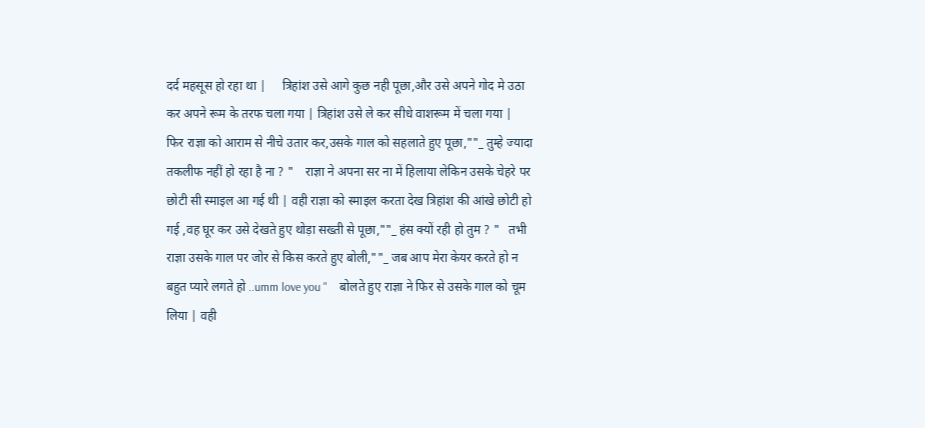दर्द महसूस हो रहा था |     त्रिहांश उसे आगे कुछ नही पूछा,और उसे अपने गोद मे उठा कर अपने रूम के तरफ चला गया | त्रिहांश उसे ले कर सीधे वाशरूम में चला गया |     फिर राज्ञा को आराम से नीचे उतार कर,उसके गाल को सहलाते हुए पूछा,""_ तुम्हे ज्यादा तकलीफ नहीं हो रहा है ना ? "    राज्ञा ने अपना सर ना में हिलाया लेकिन उसके चेहरे पर छोटी सी स्माइल आ गई थी | वही राज्ञा को स्माइल करता देख त्रिहांश की आंखे छोटी हो गई ,वह घूर कर उसे देखते हुए थोड़ा सख्ती से पूछा,""_ हंस क्यों रही हो तुम ? "   तभी राज्ञा उसके गाल पर जोर से किस करते हुए बोली,""_ जब आप मेरा केयर करते हो न बहुत प्यारे लगते हो ..umm love you "    बोलते हुए राज्ञा ने फिर से उसके गाल को चूम लिया | वही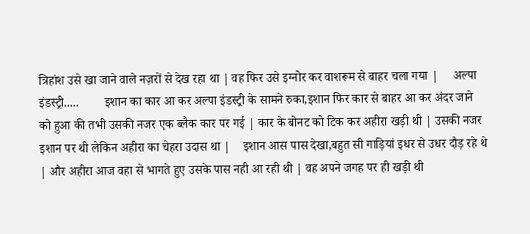त्रिहांश उसे खा जाने वाले नज़रों से देख रहा था | वह फिर उसे इग्नोर कर वाशरूम से बाहर चला गया |     अल्पा इंडस्ट्री.....        इशान का कार आ कर अल्पा इंडस्ट्री के सामने रुका,इशान फिर कार से बाहर आ कर अंदर जाने को हुआ की तभी उसकी नजर एक ब्लैक कार पर गई | कार के बोनट को टिक कर अहीरा खड़ी थी | उसकी नजर इशान पर थी लेकिन अहीरा का चेहरा उदास था |    इशान आस पास देखा,बहुत सी गाड़ियां इधर से उधर दौड़ रहे थे | और अहीरा आज वहा से भागते हुए उसके पास नही आ रही थी | वह अपने जगह पर ही खड़ी थी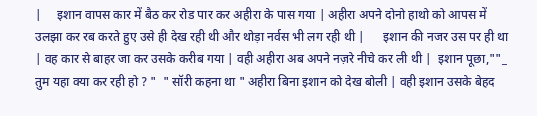|     इशान वापस कार में बैठ कर रोड पार कर अहीरा के पास गया | अहीरा अपने दोनो हाथो को आपस में उलझा कर रब करते हुए उसे ही देख रही थी और थोड़ा नर्वस भी लग रही थी |      इशान की नजर उस पर ही था | वह कार से बाहर जा कर उसके करीब गया | वही अहीरा अब अपने नज़रे नीचे कर ली थी |  इशान पूछा,""_ तुम यहा क्या कर रही हो ? "  " सॉरी कहना था " अहीरा बिना इशान को देख बोली | वही इशान उसके बेहद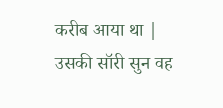करीब आया था | उसकी सॉरी सुन वह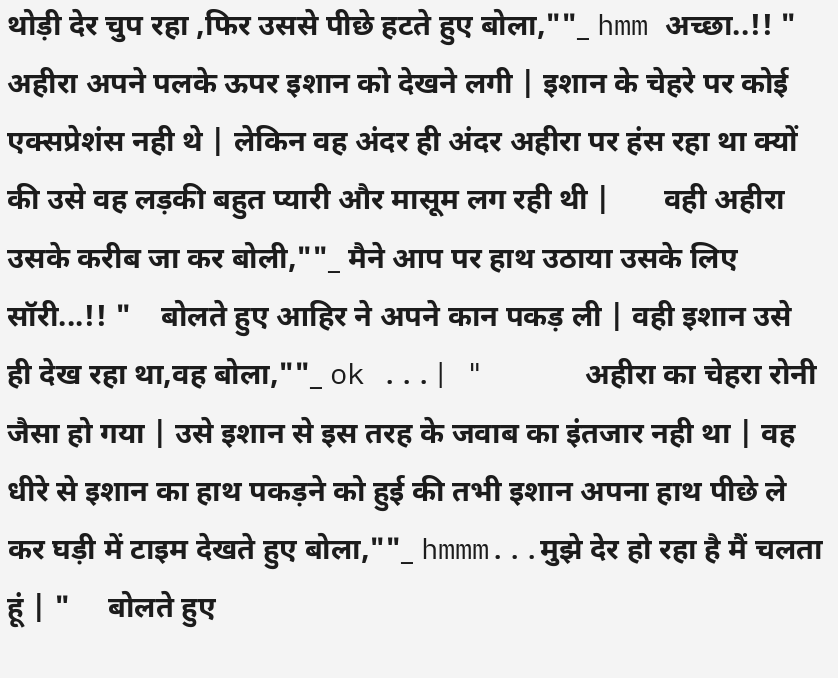थोड़ी देर चुप रहा ,फिर उससे पीछे हटते हुए बोला,""_ hmm अच्छा..!! "  अहीरा अपने पलके ऊपर इशान को देखने लगी | इशान के चेहरे पर कोई एक्सप्रेशंस नही थे | लेकिन वह अंदर ही अंदर अहीरा पर हंस रहा था क्यों की उसे वह लड़की बहुत प्यारी और मासूम लग रही थी |       वही अहीरा उसके करीब जा कर बोली,""_ मैने आप पर हाथ उठाया उसके लिए सॉरी...!! "    बोलते हुए आहिर ने अपने कान पकड़ ली | वही इशान उसे ही देख रहा था,वह बोला,""_ ok ...| "      अहीरा का चेहरा रोनी जैसा हो गया | उसे इशान से इस तरह के जवाब का इंतजार नही था | वह धीरे से इशान का हाथ पकड़ने को हुई की तभी इशान अपना हाथ पीछे ले कर घड़ी में टाइम देखते हुए बोला,""_ hmmm...मुझे देर हो रहा है मैं चलता हूं | "     बोलते हुए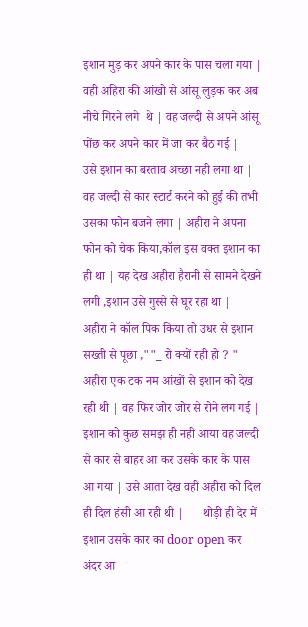इशान मुड़ कर अपने कार के पास चला गया | वही अहिरा की आंखो से आंसू लुड़क कर अब नीचे गिरने लगे  थे | वह जल्दी से अपने आंसू पोंछ कर अपने कार में जा कर बैठ गई |       उसे इशान का बरताव अच्छा नही लगा था | वह जल्दी से कार स्टार्ट करने को हुई की तभी उसका फोन बजने लगा | अहीरा ने अपना फोन को चेक किया,कॉल इस वक्त इशान का ही था | यह देख अहीरा हैरानी से सामने देखने लगी ,इशान उसे गुस्से से घूर रहा था |     अहीरा ने कॉल पिक किया तो उधर से इशान सख्ती से पूछा ,""_ रो क्यों रही हो ? "     अहीरा एक टक नम आंखों से इशान को देख रही थी | वह फिर जोर जोर से रोने लग गई | इशान को कुछ समझ ही नही आया वह जल्दी से कार से बाहर आ कर उसके कार के पास आ गया | उसे आता देख वही अहीरा को दिल ही दिल हंसी आ रही थी |      थोड़ी ही देर में इशान उसके कार का door open कर अंदर आ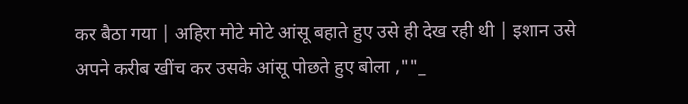कर बैठा गया | अहिरा मोटे मोटे आंसू बहाते हुए उसे ही देख रही थी | इशान उसे अपने करीब खींच कर उसके आंसू पोछते हुए बोला ,""_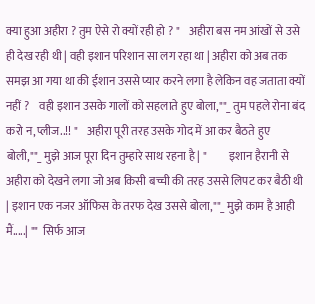क्या हुआ अहीरा ? तुम ऐसे रो क्यों रही हो ? "    अहीरा बस नम आंखों से उसे ही देख रही थी | वही इशान परिशान सा लग रहा था | अहीरा को अब तक समझ आ गया था की ईशान उससे प्यार करने लगा है लेकिन वह जताता क्यों नहीं ?    वही इशान उसके गालों को सहलाते हुए बोला,""_ तुम पहले रोना बंद करो न,प्लीज..!! "    अहीरा पूरी तरह उसके गोद में आ कर बैठते हुए बोली,""_ मुझे आज पूरा दिन तुम्हारे साथ रहना है | "          इशान हैरानी से अहीरा को देखने लगा जो अब किसी बच्ची की तरह उससे लिपट कर बैठी थी | इशान एक नजर ऑफिस के तरफ देख उससे बोला,""_ मुझे काम है आही मैं.....| ""  सिर्फ आज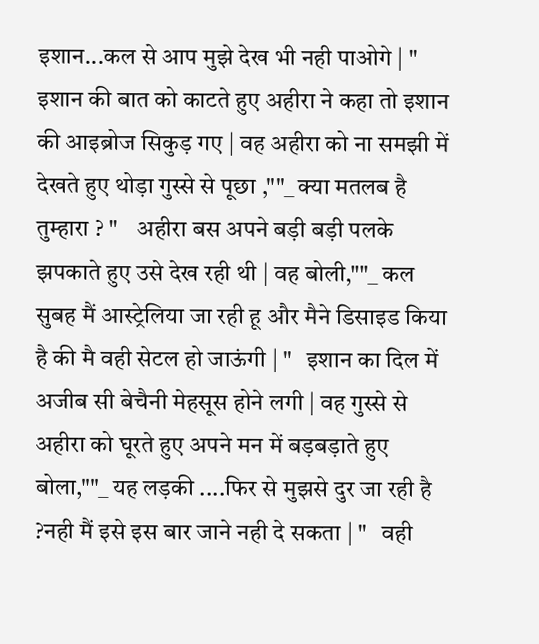इशान...कल से आप मुझे देख भी नही पाओगे | " इशान की बात को काटते हुए अहीरा ने कहा तो इशान की आइब्रोज सिकुड़ गए | वह अहीरा को ना समझी में देखते हुए थोड़ा गुस्से से पूछा ,""_ क्या मतलब है तुम्हारा ? "    अहीरा बस अपने बड़ी बड़ी पलके झपकाते हुए उसे देख रही थी | वह बोली,""_ कल सुबह मैं आस्ट्रेलिया जा रही हू और मैने डिसाइड किया है की मै वही सेटल हो जाऊंगी | "   इशान का दिल में अजीब सी बेचैनी मेहसूस होने लगी | वह गुस्से से अहीरा को घूरते हुए अपने मन में बड़बड़ाते हुए बोला,""_ यह लड़की ....फिर से मुझसे दुर जा रही है ?नही मैं इसे इस बार जाने नही दे सकता | "   वही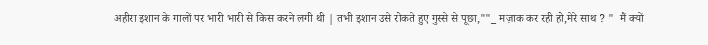अहीरा इशान के गालों पर भारी भारी से किस करने लगी थी | तभी इशान उसे रोकते हुए गुस्से से पूछा,""_ मज़ाक कर रही हो,मेरे साथ ? "  मैं क्यों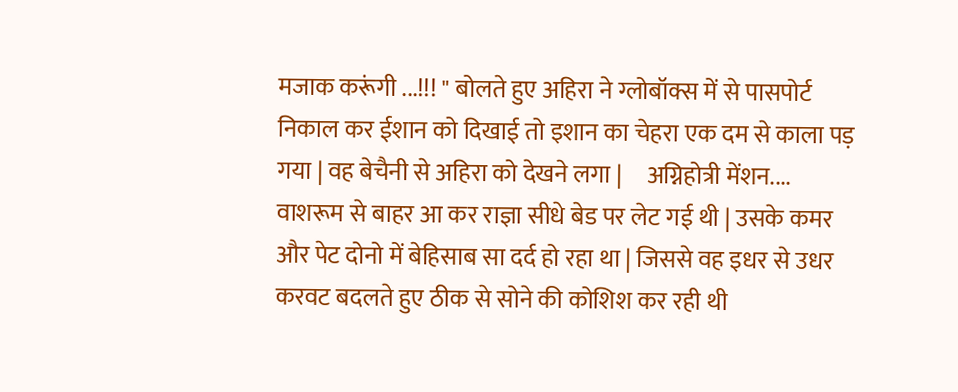मजाक करूंगी ...!!! " बोलते हुए अहिरा ने ग्लोबॉक्स में से पासपोर्ट निकाल कर ईशान को दिखाई तो इशान का चेहरा एक दम से काला पड़ गया | वह बेचैनी से अहिरा को देखने लगा |     अग्निहोत्री मेंशन....     वाशरूम से बाहर आ कर राज्ञा सीधे बेड पर लेट गई थी | उसके कमर और पेट दोनो में बेहिसाब सा दर्द हो रहा था | जिससे वह इधर से उधर करवट बदलते हुए ठीक से सोने की कोशिश कर रही थी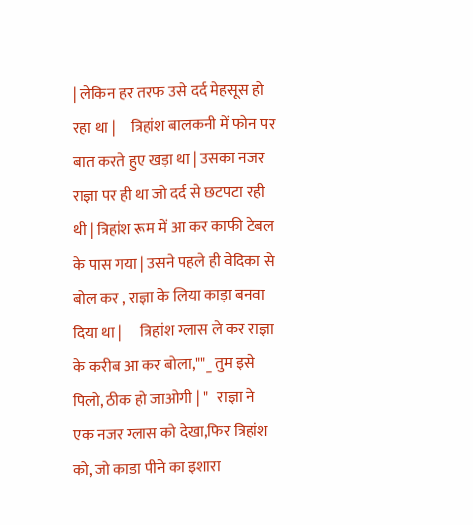| लेकिन हर तरफ उसे दर्द मेहसूस हो रहा था |     त्रिहांश बालकनी में फोन पर बात करते हुए खड़ा था | उसका नजर राज्ञा पर ही था जो दर्द से छटपटा रही थी | त्रिहांश रूम में आ कर काफी टेबल के पास गया | उसने पहले ही वेदिका से बोल कर , राज्ञा के लिया काड़ा बनवा दिया था |      त्रिहांश ग्लास ले कर राज्ञा के करीब आ कर बोला,""_ तुम इसे पिलो, ठीक हो जाओगी | "   राज्ञा ने एक नजर ग्लास को देखा,फिर त्रिहांश को, जो काडा पीने का इशारा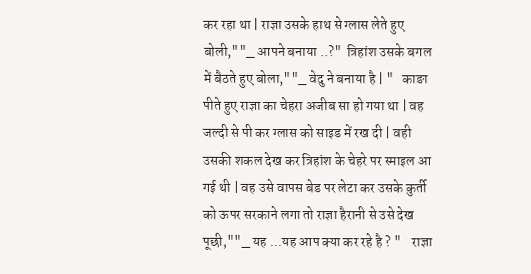कर रहा था | राज्ञा उसके हाथ से ग्लास लेते हुए बोली,""_ आपने बनाया ..?"  त्रिहांश उसके बगल में बैठते हुए बोला,""_ वेदु ने बनाया है | "   काङा पीते हुए राज्ञा का चेहरा अजीब सा हो गया था | वह जल्दी से पी कर ग्लास को साइड में रख दी | वही उसकी शकल देख कर त्रिहांश के चेहरे पर स्माइल आ गई थी | वह उसे वापस बेड पर लेटा कर उसके कुर्ती को ऊपर सरकाने लगा तो राज्ञा हैरानी से उसे देख पूछी,""_ यह ...यह आप क्या कर रहे है ? "    राज्ञा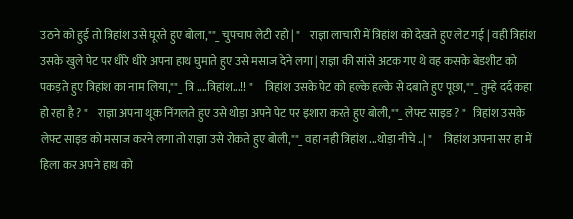उठने को हुई तो त्रिहांश उसे घूरते हुए बोला,""_ चुपचाप लेटी रहो | "    राज्ञा लाचारी में त्रिहांश को देखते हुए लेट गई | वही त्रिहांश उसके खुले पेट पर धीरे धीरे अपना हाथ घुमाते हुए उसे मसाज देने लगा | राज्ञा की सांसे अटक गए थे वह कसके बेडशीट को पकड़ते हुए त्रिहांश का नाम लिया,""_ त्रि ....त्रिहांश...!! "     त्रिहांश उसके पेट को हल्के हल्के से दबाते हुए पूछा,""_ तुम्हे दर्द कहा हो रहा है ? "    राज्ञा अपना थूक निंगलते हुए उसे थोड़ा अपने पेट पर इशारा करते हुए बोली,""_ लेफ्ट साइड ? "   त्रिहांश उसके लेफ्ट साइड को मसाज करने लगा तो राज्ञा उसे रोकते हुए बोली,""_ वहा नही त्रिहांश ...थोड़ा नीचे ..| "     त्रिहांश अपना सर हा में हिला कर अपने हाथ को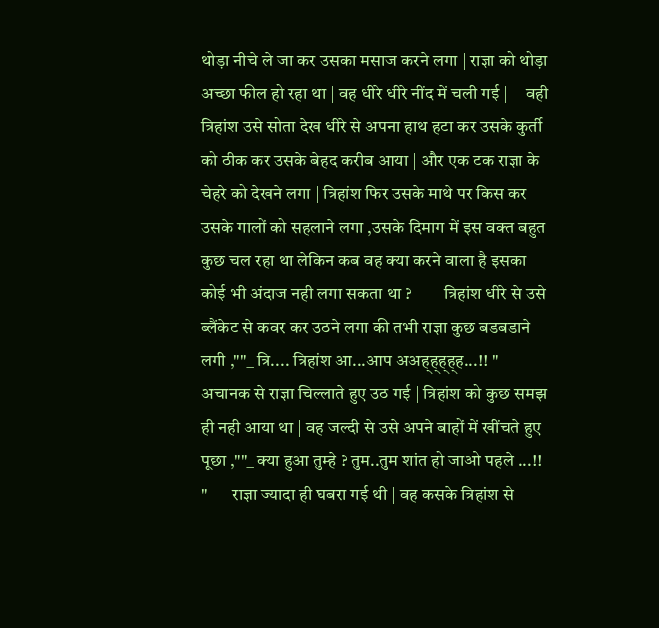थोड़ा नीचे ले जा कर उसका मसाज करने लगा | राज्ञा को थोड़ा अच्छा फील हो रहा था | वह धीरे धीरे नींद में चली गई |     वही त्रिहांश उसे सोता देख धीरे से अपना हाथ हटा कर उसके कुर्ती को ठीक कर उसके बेहद करीब आया | और एक टक राज्ञा के चेहरे को देखने लगा | त्रिहांश फिर उसके माथे पर किस कर उसके गालों को सहलाने लगा ,उसके दिमाग में इस वक्त बहुत कुछ चल रहा था लेकिन कब वह क्या करने वाला है इसका कोई भी अंदाज नही लगा सकता था ?         त्रिहांश धीरे से उसे ब्लैंकेट से कवर कर उठने लगा की तभी राज्ञा कुछ बडबडाने लगी ,""_ त्रि.... त्रिहांश आ...आप अअह्ह्ह्ह्ह...!! "  अचानक से राज्ञा चिल्लाते हुए उठ गई | त्रिहांश को कुछ समझ ही नही आया था | वह जल्दी से उसे अपने बाहों में खींचते हुए पूछा ,""_ क्या हुआ तुम्हे ? तुम..तुम शांत हो जाओ पहले ...!! "       राज्ञा ज्यादा ही घबरा गई थी | वह कसके त्रिहांश से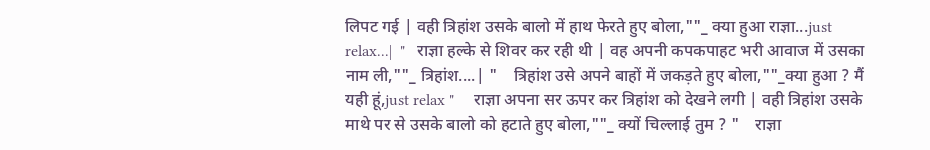लिपट गई | वही त्रिहांश उसके बालो में हाथ फेरते हुए बोला,""_ क्या हुआ राज्ञा...just relax...|  "   राज्ञा हल्के से शिवर कर रही थी | वह अपनी कपकपाहट भरी आवाज में उसका नाम ली,""_ त्रिहांश....| "    त्रिहांश उसे अपने बाहों में जकड़ते हुए बोला,""_क्या हुआ ? मैं यही हूं,just relax "     राज्ञा अपना सर ऊपर कर त्रिहांश को देखने लगी | वही त्रिहांश उसके माथे पर से उसके बालो को हटाते हुए बोला,""_ क्यों चिल्लाई तुम ? "    राज्ञा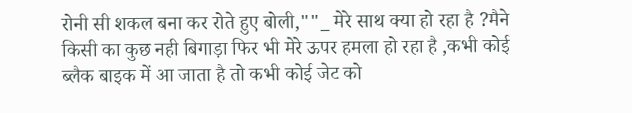रोनी सी शकल बना कर रोते हुए बोली,""_ मेरे साथ क्या हो रहा है ?मैने किसी का कुछ नही बिगाड़ा फिर भी मेरे ऊपर हमला हो रहा है ,कभी कोई ब्लैक बाइक में आ जाता है तो कभी कोई जेट को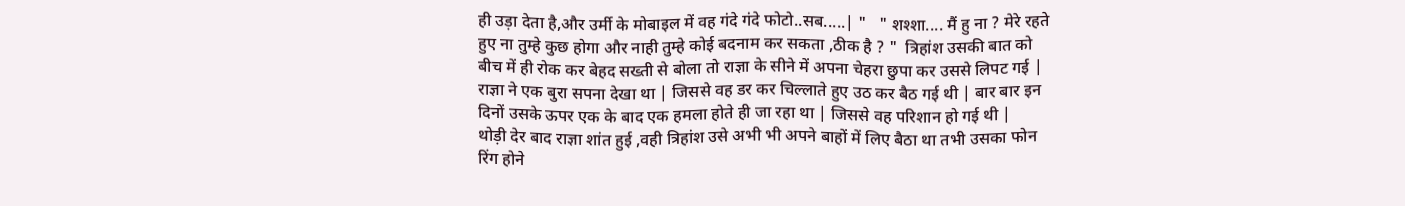ही उड़ा देता है,और उर्मी के मोबाइल में वह गंदे गंदे फोटो..सब.....| "   " शश्शा.... मैं हु ना ? मेरे रहते हुए ना तुम्हे कुछ होगा और नाही तुम्हे कोई बदनाम कर सकता ,ठीक है ? "  त्रिहांश उसकी बात को बीच में ही रोक कर बेहद सख्ती से बोला तो राज्ञा के सीने में अपना चेहरा छुपा कर उससे लिपट गई |    राज्ञा ने एक बुरा सपना देखा था | जिससे वह डर कर चिल्लाते हुए उठ कर बैठ गई थी | बार बार इन दिनों उसके ऊपर एक के बाद एक हमला होते ही जा रहा था | जिससे वह परिशान हो गई थी |        थोड़ी देर बाद राज्ञा शांत हुई ,वही त्रिहांश उसे अभी भी अपने बाहों में लिए बैठा था तभी उसका फोन रिंग होने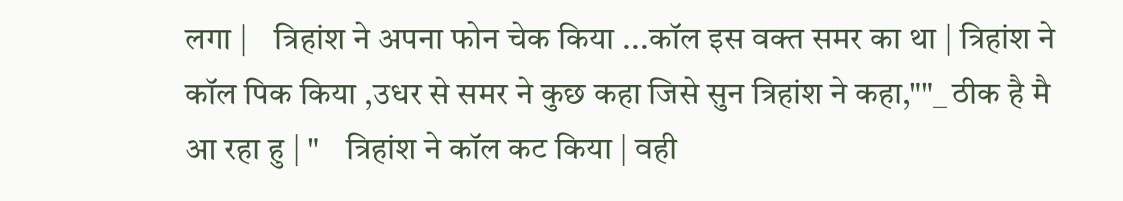लगा |    त्रिहांश ने अपना फोन चेक किया ...कॉल इस वक्त समर का था | त्रिहांश ने कॉल पिक किया ,उधर से समर ने कुछ कहा जिसे सुन त्रिहांश ने कहा,""_ ठीक है मै आ रहा हु | "    त्रिहांश ने कॉल कट किया | वही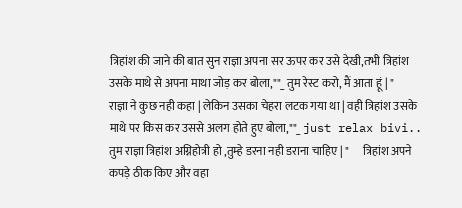त्रिहांश की जाने की बात सुन राज्ञा अपना सर ऊपर कर उसे देखी,तभी त्रिहांश उसके माथे से अपना माथा जोड़ कर बोला,""_ तुम रेस्ट करो, मैं आता हूं | "      राज्ञा ने कुछ नही कहा | लेकिन उसका चेहरा लटक गया था | वही त्रिहांश उसके माथे पर किस कर उससे अलग होते हुए बोला,""_ just relax bivi.. तुम राज्ञा त्रिहांश अग्निहोत्री हो ,तुम्हे डरना नही डराना चाहिए | "      त्रिहांश अपने कपड़े ठीक किए और वहा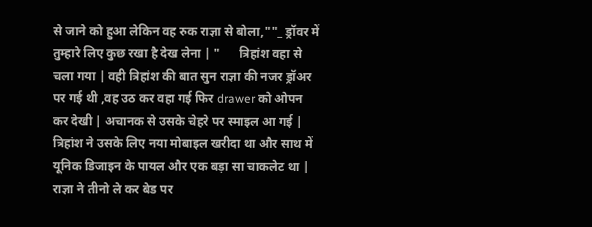से जाने को हुआ लेकिन वह रुक राज्ञा से बोला,""_ ड्रॉवर में तुम्हारे लिए कुछ रखा है देख लेना | "      त्रिहांश वहा से चला गया | वही त्रिहांश की बात सुन राज्ञा की नजर ड्रॉअर पर गई थी ,वह उठ कर वहा गई फिर drawer को ओपन कर देखी | अचानक से उसके चेहरे पर स्माइल आ गई |    त्रिहांश ने उसके लिए नया मोबाइल खरीदा था और साथ में यूनिक डिजाइन के पायल और एक बड़ा सा चाकलेट था | राज्ञा ने तीनो ले कर बेड पर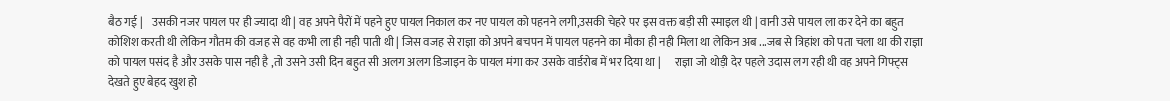बैठ गई |    उसकी नजर पायल पर ही ज्यादा थी | वह अपने पैरों में पहने हुए पायल निकाल कर नए पायल को पहनने लगी,उसकी चेहरे पर इस वक्त बड़ी सी स्माइल थी | वानी उसे पायल ला कर देने का बहुत कोशिश करती थी लेकिन गौतम की वजह से वह कभी ला ही नही पाती थी | जिस वजह से राज्ञा को अपने बचपन में पायल पहनने का मौका ही नही मिला था लेकिन अब ...जब से त्रिहांश को पता चला था की राज्ञा को पायल पसंद है और उसके पास नही है ,तो उसने उसी दिन बहुत सी अलग अलग डिजाइन के पायल मंगा कर उसके वार्डरोब में भर दिया था |      राज्ञा जो थोड़ी देर पहले उदास लग रही थी वह अपने गिफ्ट्स देखते हुए बेहद खुश हो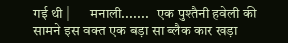गई थी |       मनाली.......   एक पुश्तैनी हवेली की सामने इस वक्त एक बड़ा सा ब्लैक कार खड़ा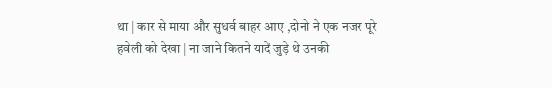था | कार से माया और सुधर्व बाहर आए ,दोनो ने एक नजर पूरे हवेली को देखा | ना जाने कितने यादें जुड़े थे उनकी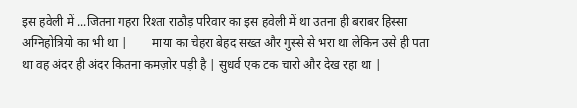इस हवेली में ...जितना गहरा रिश्ता राठौड़ परिवार का इस हवेली में था उतना ही बराबर हिस्सा अग्निहोत्रियो का भी था |        माया का चेहरा बेहद सख्त और गुस्से से भरा था लेकिन उसे ही पता था वह अंदर ही अंदर कितना कमज़ोर पड़ी है | सुधर्व एक टक चारो और देख रहा था |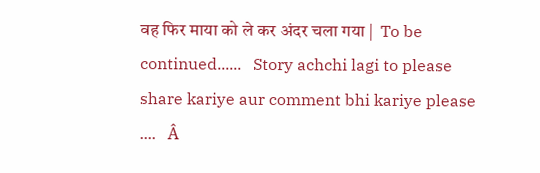वह फिर माया को ले कर अंदर चला गया |  To be continued......   Story achchi lagi to please share kariye aur comment bhi kariye please ....   Â